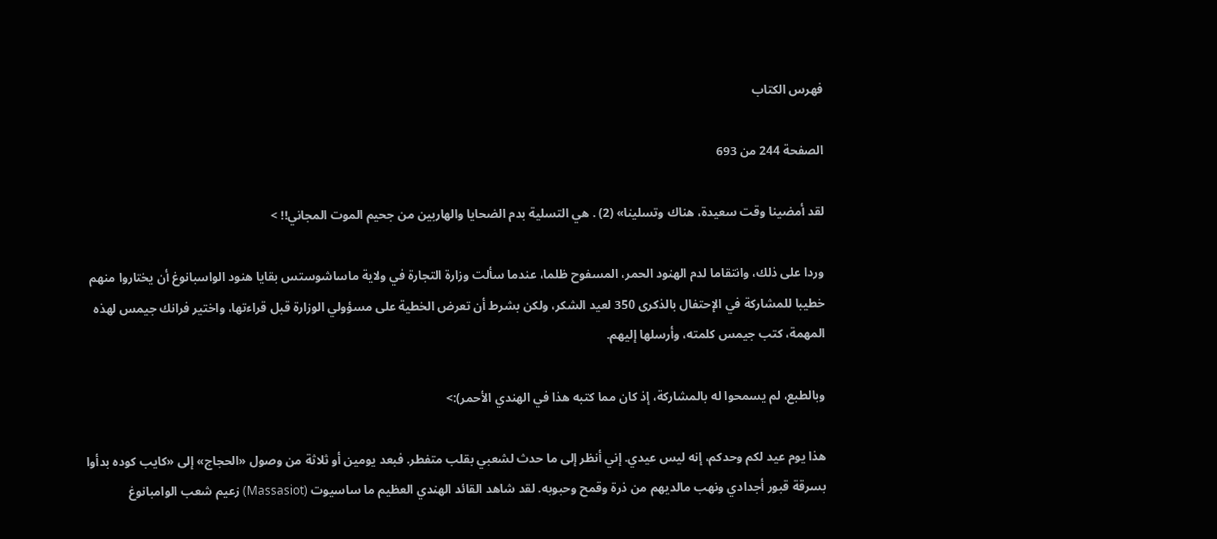فهرس الكتاب

الصفحة 244 من 693

لقد أمضينا وقت سعيدة، هناك وتسلينا» (2) . هي التسلية بدم الضحايا والهاربين من جحيم الموت المجاني!! >

وردا على ذلك، وانتقاما لدم الهنود الحمر، المسفوح ظلما، عندما سألت وزارة التجارة في ولاية ماساشوستس بقايا هنود الواسبانوغ أن يختاروا منهم خطيبا للمشاركة في الإحتفال بالذكرى 350 لعيد الشكر، ولكن بشرط أن تعرض الخطية على مسؤولي الوزارة قبل قراءتها، واختير فرانك جيمس لهذه المهمة، كتب جيمس كلمته، وأرسلها إليهم.

وبالطبع، لم يسمحوا له بالمشاركة، إذ كان مما كتبه هذا في الهندي الأحمر):>

هذا يوم عيد لكم وحدكم، إنه ليس عيدي. إني أنظر إلى ما حدث لشعبي بقلب متفطر. فبعد يومين أو ثلاثة من وصول «الحجاج» إلى «كايب كوده بدأوا بسرقة قبور أجدادي ونهب مالديهم من ذرة وقمح وحبوبه. لقد شاهد القائد الهندي العظيم ما ساسيوت (Massasiot) زعيم شعب الوامبانوغ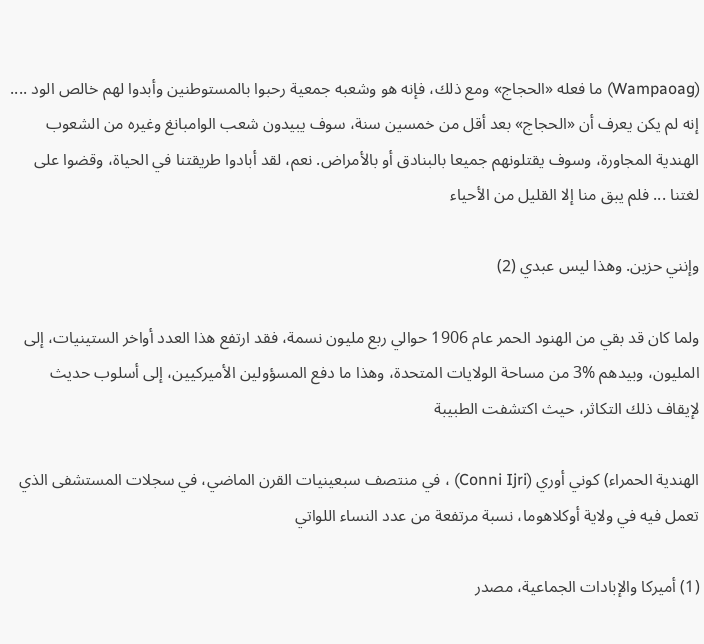(Wampaoag) ما فعله «الحجاج» ومع ذلك، فإنه هو وشعبه جمعية رحبوا بالمستوطنين وأبدوا لهم خالص الود .... إنه لم يكن يعرف أن «الحجاج» بعد أقل من خمسين سنة، سوف يبيدون شعب الوامبانغ وغيره من الشعوب الهندية المجاورة، وسوف يقتلونهم جميعا بالبنادق أو بالأمراض. نعم، لقد أبادوا طريقتنا في الحياة، وقضوا على لغتنا ... فلم يبق منا إلا القليل من الأحياء

وإنني حزين. وهذا ليس عبدي (2)

ولما كان قد بقي من الهنود الحمر عام 1906 حوالي ربع مليون نسمة، فقد ارتفع هذا العدد أواخر الستينيات، إلى المليون، وبيدهم %3 من مساحة الولايات المتحدة، وهذا ما دفع المسؤولين الأميركيين، إلى أسلوب حديث لإيقاف ذلك التكاثر، حيث اكتشفت الطبيبة

الهندية الحمراء) كوني أوري (Conni Ijri) ، في منتصف سبعينيات القرن الماضي، في سجلات المستشفى الذي تعمل فيه في ولاية أوكلاهوما، نسبة مرتفعة من عدد النساء اللواتي

(1) أميركا والإبادات الجماعية، مصدر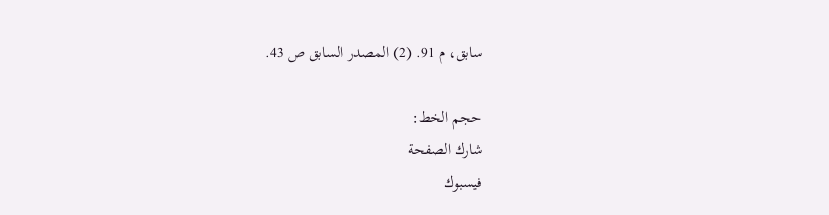سابق، م 91. (2) المصدر السابق ص 43.

حجم الخط:
شارك الصفحة
فيسبوك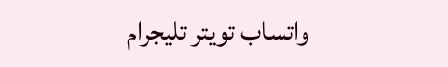واتساب تويتر تليجرام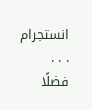انستجرام
. . .
فضلًا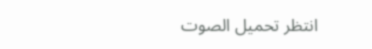انتظر تحميل الصوت